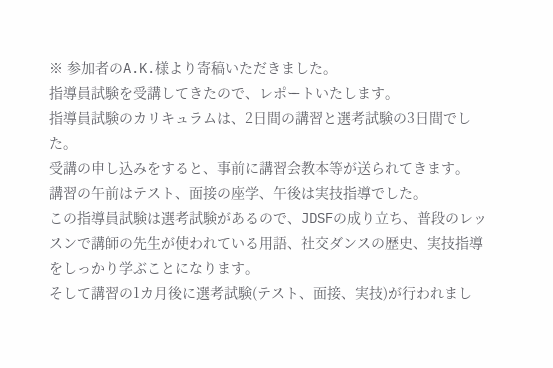※ 参加者のA.K.様より寄稿いただきました。
指導員試験を受講してきたので、レポートいたします。
指導員試験のカリキュラムは、2日間の講習と選考試験の3日間でした。
受講の申し込みをすると、事前に講習会教本等が送られてきます。
講習の午前はテスト、面接の座学、午後は実技指導でした。
この指導員試験は選考試験があるので、JDSFの成り立ち、普段のレッスンで講師の先生が使われている用語、社交ダンスの歴史、実技指導をしっかり学ぶことになります。
そして講習の1カ月後に選考試験(テスト、面接、実技)が行われまし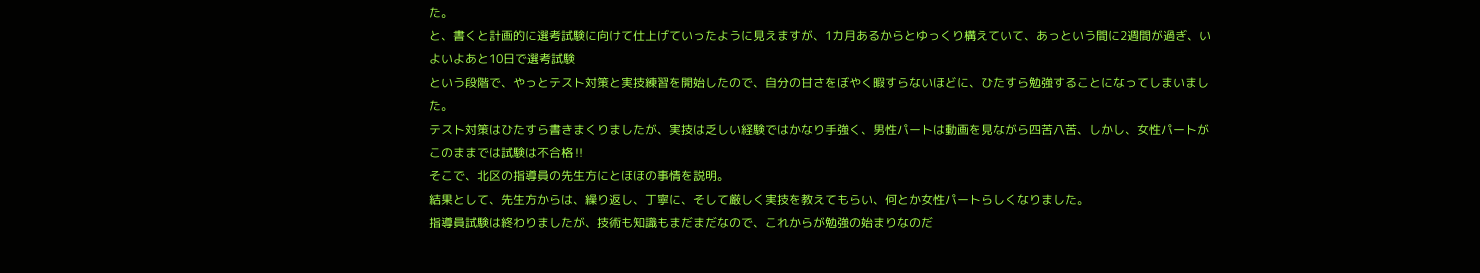た。
と、書くと計画的に選考試験に向けて仕上げていったように見えますが、1カ月あるからとゆっくり構えていて、あっという間に2週間が過ぎ、いよいよあと10日で選考試験
という段階で、やっとテスト対策と実技練習を開始したので、自分の甘さをぼやく暇すらないほどに、ひたすら勉強することになってしまいました。
テスト対策はひたすら書きまくりましたが、実技は乏しい経験ではかなり手強く、男性パートは動画を見ながら四苦八苦、しかし、女性パートがこのままでは試験は不合格‼
そこで、北区の指導員の先生方にとほほの事情を説明。
結果として、先生方からは、繰り返し、丁寧に、そして厳しく実技を教えてもらい、何とか女性パートらしくなりました。
指導員試験は終わりましたが、技術も知識もまだまだなので、これからが勉強の始まりなのだ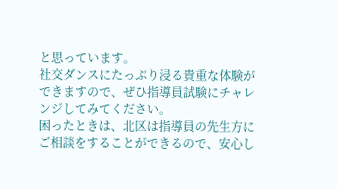と思っています。
社交ダンスにたっぷり浸る貴重な体験ができますので、ぜひ指導員試験にチャレンジしてみてください。
困ったときは、北区は指導員の先生方にご相談をすることができるので、安心し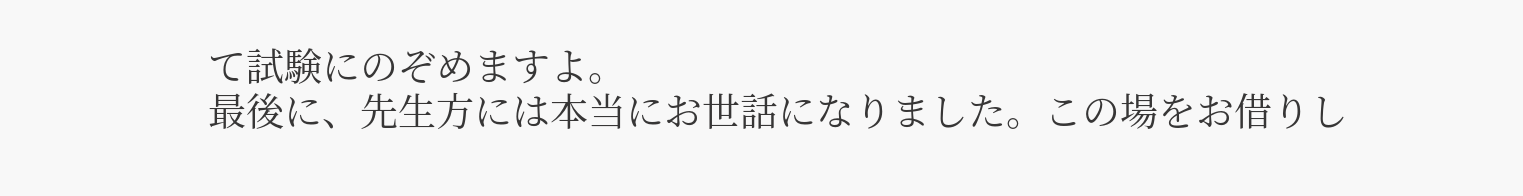て試験にのぞめますよ。
最後に、先生方には本当にお世話になりました。この場をお借りし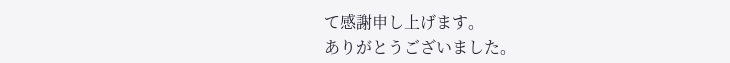て感謝申し上げます。
ありがとうございました。